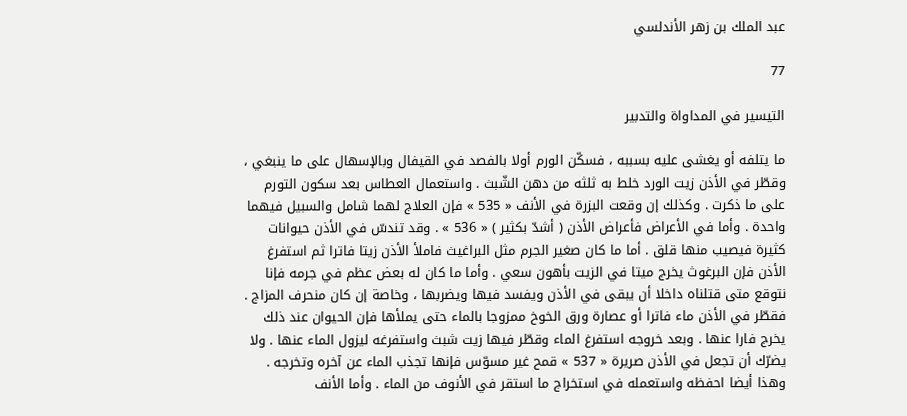عبد الملك بن زهر الأندلسي

77

التيسير في المداواة والتدبير

ما يتلفه أو يغشى عليه بسببه ، فسكّن الورم أولا بالفصد في القيفال وبالإسهال على ما ينبغي ، وقطّر في الأذن زيت الورد خلط به ثلثه من دهن الشّبث . واستعمال العطاس بعد سكون التورم على ما ذكرت . وكذلك إن وقعت البزرة في الأنف « 535 » فإن العلاج لهما شامل والسبيل فيهما واحدة . وأما في الأعراض فأعراض الأذن ( أشدّ بكثير ) « 536 » . وقد تندسّ في الأذن حيوانات كثيرة فيصيب منها قلق . أما ما كان صغير الجرم مثل البراغيث فاملأ الأذن زيتا فاترا ثم استفرغ الأذن فإن البرغوث يخرج ميتا في الزيت بأهون سعي . وأما ما كان له بعض عظم في جرمه فإنا نتوقع متى قتلناه داخلا أن يبقى في الأذن ويفسد فيها ويضربها ، وخاصة إن كان منحرف المزاج . فقطّر في الأذن ماء فاترا أو عصارة ورق الخوخ ممزوجا بالماء حتى يملأها فإن الحيوان عند ذلك يخرج فارا عنها . وبعد خروجه استفرغ الماء وقطّر فيها زيت شبث واستفرغه ليزول الماء عنها . ولا يضرّك أن تجعل في الأذن صريرة « 537 » قمح غير مسوّس فإنها تجذب الماء عن آخره وتخرجه . وهذا أيضا احفظه واستعمله في استخراج ما استقر في الأنوف من الماء . وأما الأنف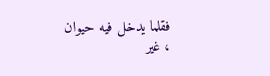فقلما يدخل فيه حيوان ، غير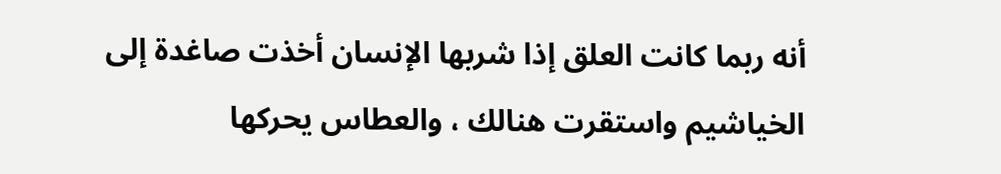أنه ربما كانت العلق إذا شربها الإنسان أخذت صاغدة إلى الخياشيم واستقرت هنالك ، والعطاس يحركها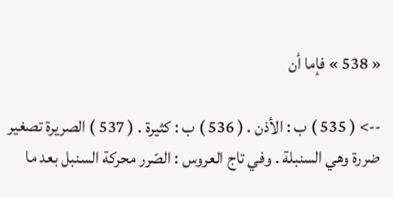« 538 » فإما أن

--> ( 535 ) ب : الأذن . ( 536 ) ب : كثيرة . ( 537 ) الصريرة تصغير ضررة وهي السنبلة . وفي تاج العروس : الصّرر محركة السنبل بعد ما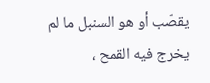يقصّب أو هو السنبل ما لم يخرج فيه القمح ،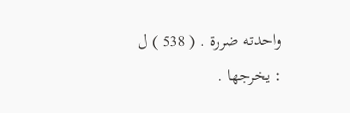واحدته ضررة . ( 538 ) ل : يخرجها .